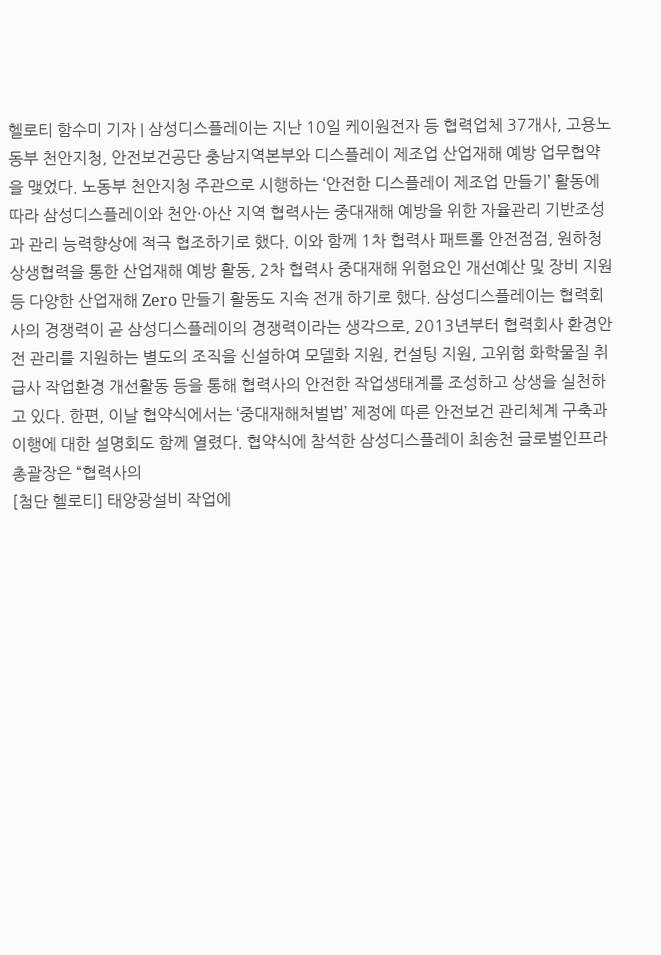헬로티 함수미 기자 | 삼성디스플레이는 지난 10일 케이원전자 등 협력업체 37개사, 고용노동부 천안지청, 안전보건공단 충남지역본부와 디스플레이 제조업 산업재해 예방 업무협약을 맺었다. 노동부 천안지청 주관으로 시행하는 ‘안전한 디스플레이 제조업 만들기’ 활동에 따라 삼성디스플레이와 천안·아산 지역 협력사는 중대재해 예방을 위한 자율관리 기반조성과 관리 능력향상에 적극 협조하기로 했다. 이와 함께 1차 협력사 패트롤 안전점검, 원하청 상생협력을 통한 산업재해 예방 활동, 2차 협력사 중대재해 위험요인 개선예산 및 장비 지원 등 다양한 산업재해 Zero 만들기 활동도 지속 전개 하기로 했다. 삼성디스플레이는 협력회사의 경쟁력이 곧 삼성디스플레이의 경쟁력이라는 생각으로, 2013년부터 협력회사 환경안전 관리를 지원하는 별도의 조직을 신설하여 모델화 지원, 컨설팅 지원, 고위험 화학물질 취급사 작업환경 개선활동 등을 통해 협력사의 안전한 작업생태계를 조성하고 상생을 실천하고 있다. 한편, 이날 협약식에서는 ‘중대재해처벌법’ 제정에 따른 안전보건 관리체계 구축과 이행에 대한 설명회도 함께 열렸다. 협약식에 참석한 삼성디스플레이 최송천 글로벌인프라총괄장은 “협력사의
[첨단 헬로티] 태양광설비 작업에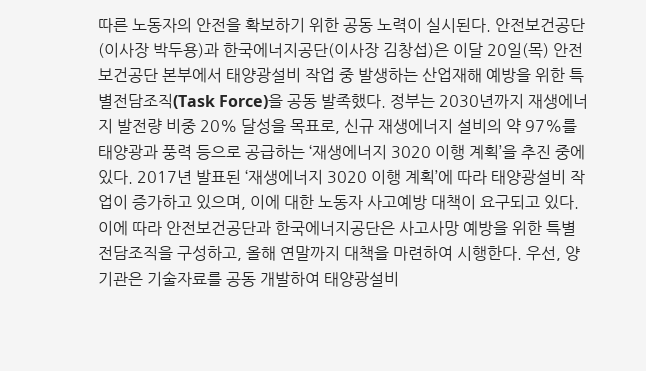따른 노동자의 안전을 확보하기 위한 공동 노력이 실시된다. 안전보건공단(이사장 박두용)과 한국에너지공단(이사장 김창섭)은 이달 20일(목) 안전보건공단 본부에서 태양광설비 작업 중 발생하는 산업재해 예방을 위한 특별전담조직(Task Force)을 공동 발족했다. 정부는 2030년까지 재생에너지 발전량 비중 20% 달성을 목표로, 신규 재생에너지 설비의 약 97%를 태양광과 풍력 등으로 공급하는 ‘재생에너지 3020 이행 계획’을 추진 중에 있다. 2017년 발표된 ‘재생에너지 3020 이행 계획’에 따라 태양광설비 작업이 증가하고 있으며, 이에 대한 노동자 사고예방 대책이 요구되고 있다. 이에 따라 안전보건공단과 한국에너지공단은 사고사망 예방을 위한 특별전담조직을 구성하고, 올해 연말까지 대책을 마련하여 시행한다. 우선, 양 기관은 기술자료를 공동 개발하여 태양광설비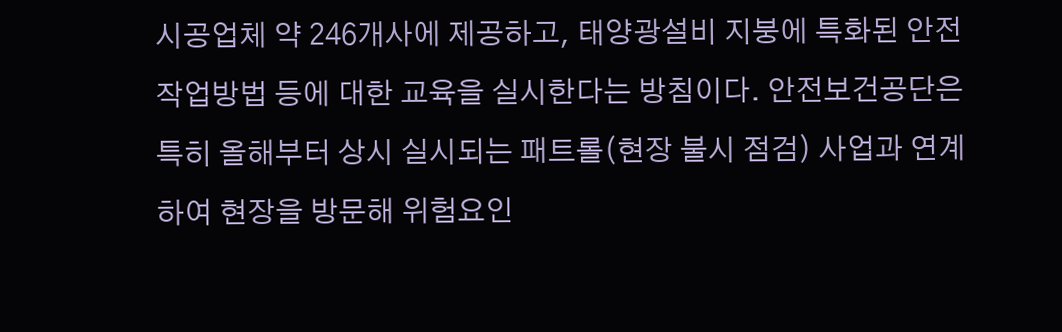시공업체 약 246개사에 제공하고, 태양광설비 지붕에 특화된 안전작업방법 등에 대한 교육을 실시한다는 방침이다. 안전보건공단은 특히 올해부터 상시 실시되는 패트롤(현장 불시 점검) 사업과 연계하여 현장을 방문해 위험요인